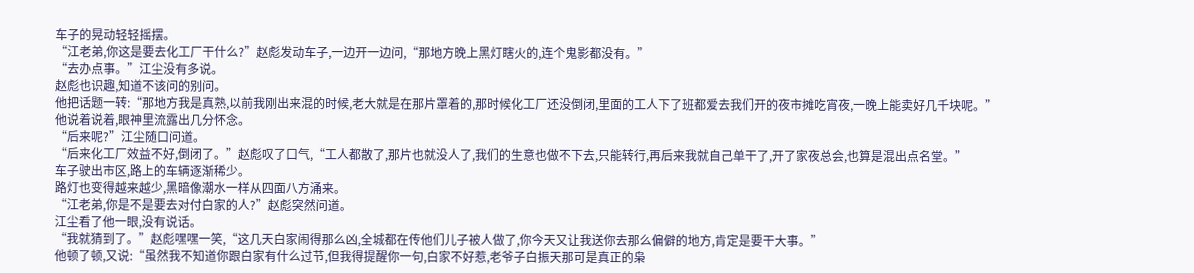车子的晃动轻轻摇摆。
“江老弟,你这是要去化工厂干什么?”赵彪发动车子,一边开一边问,“那地方晚上黑灯瞎火的,连个鬼影都没有。”
“去办点事。”江尘没有多说。
赵彪也识趣,知道不该问的别问。
他把话题一转:“那地方我是真熟,以前我刚出来混的时候,老大就是在那片罩着的,那时候化工厂还没倒闭,里面的工人下了班都爱去我们开的夜市摊吃宵夜,一晚上能卖好几千块呢。”
他说着说着,眼神里流露出几分怀念。
“后来呢?”江尘随口问道。
“后来化工厂效益不好,倒闭了。”赵彪叹了口气,“工人都散了,那片也就没人了,我们的生意也做不下去,只能转行,再后来我就自己单干了,开了家夜总会,也算是混出点名堂。”
车子驶出市区,路上的车辆逐渐稀少。
路灯也变得越来越少,黑暗像潮水一样从四面八方涌来。
“江老弟,你是不是要去对付白家的人?”赵彪突然问道。
江尘看了他一眼,没有说话。
“我就猜到了。”赵彪嘿嘿一笑,“这几天白家闹得那么凶,全城都在传他们儿子被人做了,你今天又让我送你去那么偏僻的地方,肯定是要干大事。”
他顿了顿,又说:“虽然我不知道你跟白家有什么过节,但我得提醒你一句,白家不好惹,老爷子白振天那可是真正的枭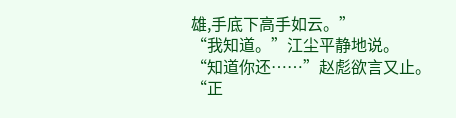雄,手底下高手如云。”
“我知道。”江尘平静地说。
“知道你还……”赵彪欲言又止。
“正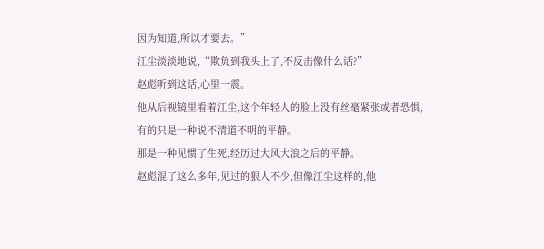因为知道,所以才要去。”
江尘淡淡地说,“欺负到我头上了,不反击像什么话?”
赵彪听到这话,心里一震。
他从后视镜里看着江尘,这个年轻人的脸上没有丝毫紧张或者恐惧,有的只是一种说不清道不明的平静。
那是一种见惯了生死,经历过大风大浪之后的平静。
赵彪混了这么多年,见过的狠人不少,但像江尘这样的,他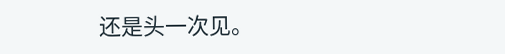还是头一次见。